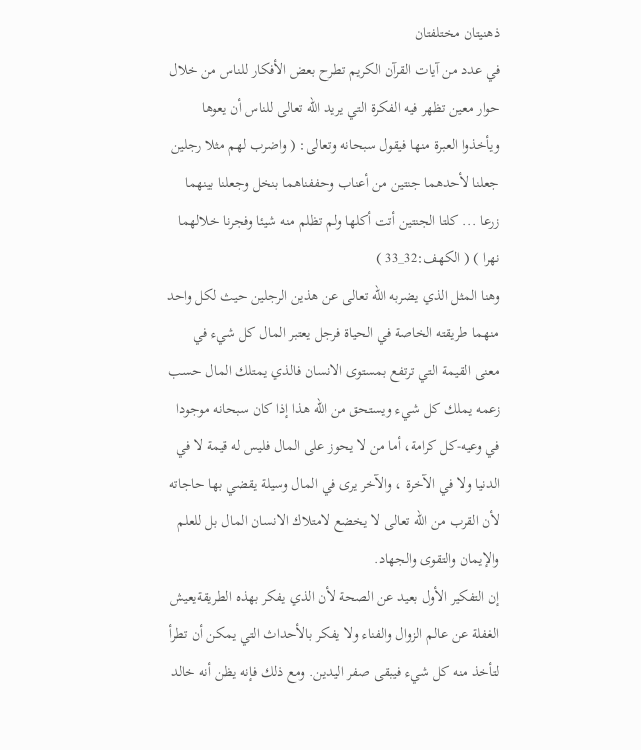ذهنيتان مختلفتان
في عدد من آيات القرآن الكريم تطرح بعض الأفكار للناس من خلال حوار معين تظهر فيه الفكرة التي يريد الله تعالى للناس أن يعوها ويأخذوا العبرة منها فيقول سبحانه وتعالى: ( واضرب لهم مثلا رجلين جعلنا لأحدهما جنتين من أعناب وحففناهما بنخل وجعلنا بينهما زرعا ... كلتا الجنتين أتت أكلها ولم تظلم منه شيئا وفجرنا خلالهما نهرا ) ( الكهف:32_33 )
وهنا المثل الذي يضربه الله تعالى عن هذين الرجلين حيث لكل واحد منهما طريقته الخاصة في الحياة فرجل يعتبر المال كل شيء في معنى القيمة التي ترتفع بمستوى الانسان فالذي يمتلك المال حسب زعمه يملك كل شيء ويستحق من الله هذا إذا كان سبحانه موجودا في وعيه-كل كرامة، أما من لا يحوز على المال فليس له قيمة لا في الدنيا ولا في الآخرة ، والآخر يرى في المال وسيلة يقضي بها حاجاته لأن القرب من الله تعالى لا يخضع لامتلاك الانسان المال بل للعلم والإيمان والتقوى والجهاد.
إن التفكير الأول بعيد عن الصحة لأن الذي يفكر بهذه الطريقةيعيش الغفلة عن عالم الزوال والفناء ولا يفكر بالأحداث التي يمكن أن تطرأ لتأخذ منه كل شيء فيبقى صفر اليدين. ومع ذلك فإنه يظن أنه خالد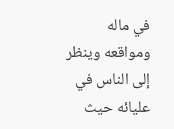في ماله ومواقعه وينظر إلى الناس في عليائه حيث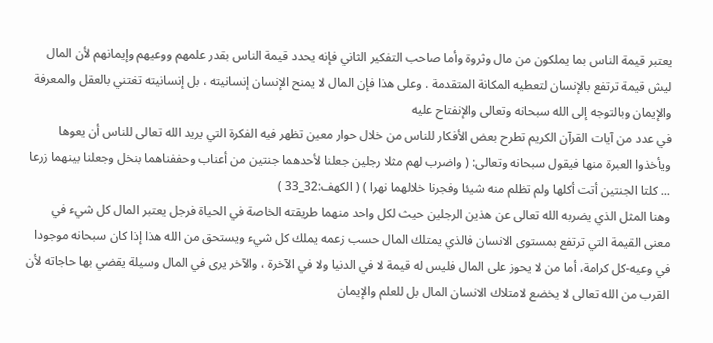يعتبر قيمة الناس بما يملكون من مال وثروة وأما صاحب التفكير الثاني فإنه يحدد قيمة الناس بقدر علمهم ووعيهم وإيمانهم لأن المال ليش قيمة ترتفع بالإنسان لتعطيه المكانة المتقدمة . وعلى هذا فإن المال لا يمنح الإنسان إنسانيته ، بل إنسانيته تغتني بالعقل والمعرفة والإيمان وبالتوجه إلى الله سبحانه وتعالى والإنفتاح عليه
في عدد من آيات القرآن الكريم تطرح بعض الأفكار للناس من خلال حوار معين تظهر فيه الفكرة التي يريد الله تعالى للناس أن يعوها ويأخذوا العبرة منها فيقول سبحانه وتعالى: ( واضرب لهم مثلا رجلين جعلنا لأحدهما جنتين من أعناب وحففناهما بنخل وجعلنا بينهما زرعا ... كلتا الجنتين أتت أكلها ولم تظلم منه شيئا وفجرنا خلالهما نهرا ) ( الكهف:32_33 )
وهنا المثل الذي يضربه الله تعالى عن هذين الرجلين حيث لكل واحد منهما طريقته الخاصة في الحياة فرجل يعتبر المال كل شيء في معنى القيمة التي ترتفع بمستوى الانسان فالذي يمتلك المال حسب زعمه يملك كل شيء ويستحق من الله هذا إذا كان سبحانه موجودا في وعيه-كل كرامة، أما من لا يحوز على المال فليس له قيمة لا في الدنيا ولا في الآخرة ، والآخر يرى في المال وسيلة يقضي بها حاجاته لأن القرب من الله تعالى لا يخضع لامتلاك الانسان المال بل للعلم والإيمان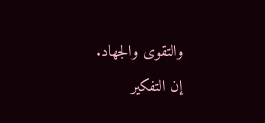والتقوى والجهاد.
إن التفكير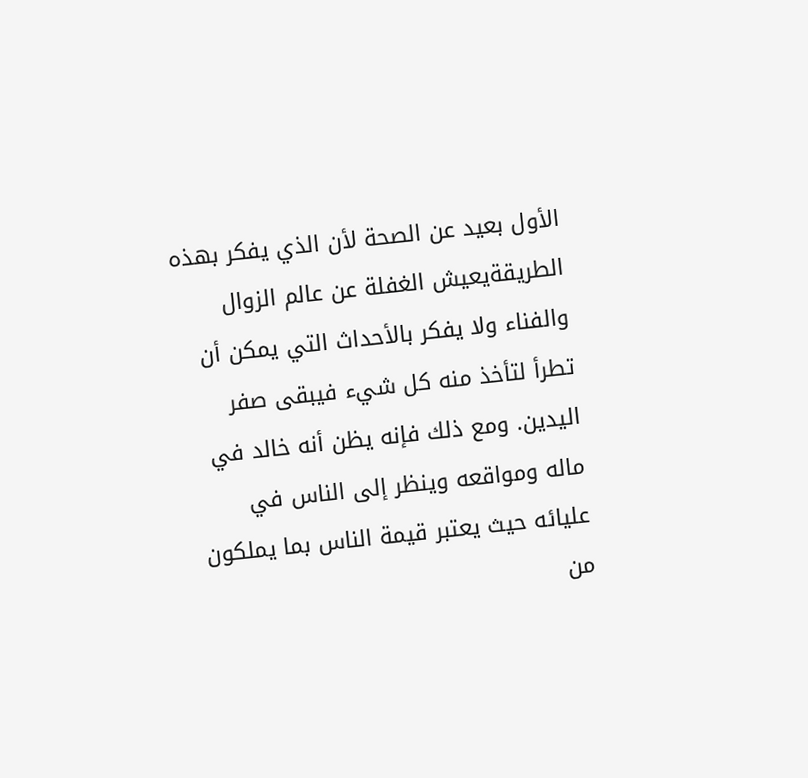الأول بعيد عن الصحة لأن الذي يفكر بهذه الطريقةيعيش الغفلة عن عالم الزوال والفناء ولا يفكر بالأحداث التي يمكن أن تطرأ لتأخذ منه كل شيء فيبقى صفر اليدين. ومع ذلك فإنه يظن أنه خالد في ماله ومواقعه وينظر إلى الناس في عليائه حيث يعتبر قيمة الناس بما يملكون من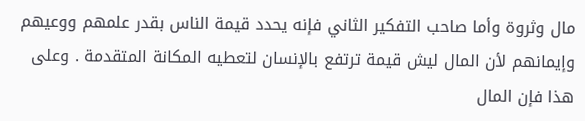مال وثروة وأما صاحب التفكير الثاني فإنه يحدد قيمة الناس بقدر علمهم ووعيهم وإيمانهم لأن المال ليش قيمة ترتفع بالإنسان لتعطيه المكانة المتقدمة . وعلى هذا فإن المال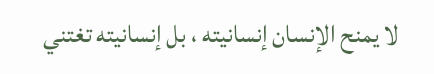لا يمنح الإنسان إنسانيته ، بل إنسانيته تغتني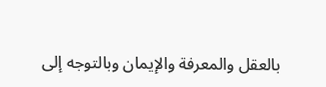بالعقل والمعرفة والإيمان وبالتوجه إلى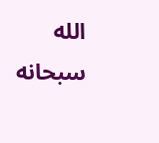الله سبحانه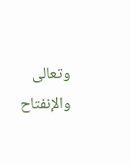وتعالى والإنفتاح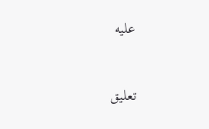عليه


تعليق